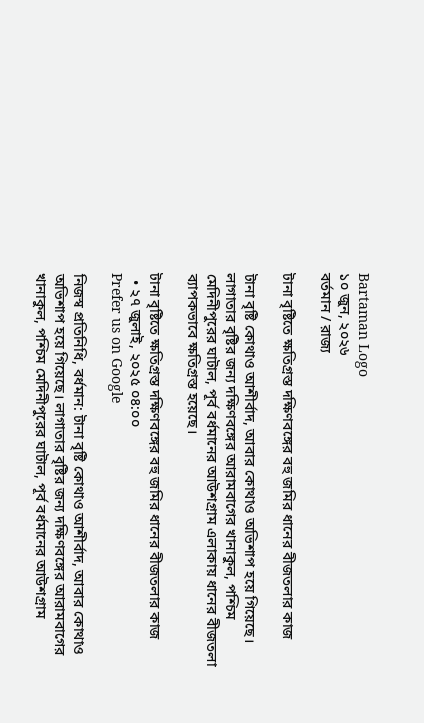Bartaman Logo
১০ জুন, ২০২৬
বর্তমান / রাজ্য

টানা বৃষ্টিতে ক্ষতিগ্রস্ত দক্ষিণবঙ্গের বহু জমির ধানের বীজতলার কাজ

টানা বৃষ্টি কোথাও আশীর্বাদ, আবার কোথাও অভিশাপ হয়ে গিয়েছে। লাগাতার বৃষ্টির জন্য দক্ষিণবঙ্গের আরামবাগের খানাকুল, পশ্চিম মেদিনীপুরের ঘাটাল, পূর্ব বর্ধমানের আউশগ্রাম এলাকায় ধানের বীজতলা ব্যাপকভাবে ক্ষতিগ্রস্ত হয়েছে।

টানা বৃষ্টিতে ক্ষতিগ্রস্ত দক্ষিণবঙ্গের বহু জমির ধানের বীজতলার কাজ
  • ২৭ জুলাই, ২০২৫ ০৪:০০
Prefer us on Google

নিজস্ব প্রতিনিধি, বর্ধমান: টানা বৃষ্টি কোথাও আশীর্বাদ, আবার কোথাও অভিশাপ হয়ে গিয়েছে। লাগাতার বৃষ্টির জন্য দক্ষিণবঙ্গের আরামবাগের খানাকুল, পশ্চিম মেদিনীপুরের ঘাটাল, পূর্ব বর্ধমানের আউশগ্রাম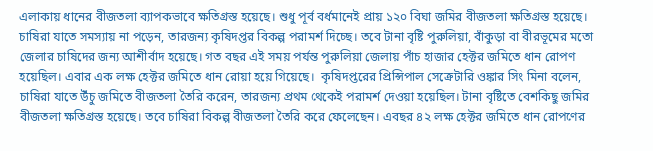এলাকায় ধানের বীজতলা ব্যাপকভাবে ক্ষতিগ্রস্ত হয়েছে। শুধু পূর্ব বর্ধমানেই প্রায় ১২০ বিঘা জমির বীজতলা ক্ষতিগ্রস্ত হয়েছে। চাষিরা যাতে সমস্যায় না পড়েন, তারজন্য কৃষিদপ্তর বিকল্প পরামর্শ দিচ্ছে। তবে টানা বৃষ্টি পুরুলিয়া, বাঁকুড়া বা বীরভূমের মতো জেলার চাষিদের জন্য আশীর্বাদ হয়েছে। গত বছর এই সময় পর্যন্ত পুরুলিয়া জেলায় পাঁচ হাজার হেক্টর জমিতে ধান রোপণ হয়েছিল। এবার এক লক্ষ হেক্টর জমিতে ধান রোয়া হয়ে গিয়েছে।  কৃষিদপ্তরের প্রিন্সিপাল সেক্রেটারি ওঙ্কার সিং মিনা বলেন, চাষিরা যাতে উঁচু জমিতে বীজতলা তৈরি করেন, তারজন্য প্রথম থেকেই পরামর্শ দেওয়া হয়েছিল। টানা বৃষ্টিতে বেশকিছু জমির বীজতলা ক্ষতিগ্রস্ত হয়েছে। তবে চাষিরা বিকল্প বীজতলা তৈরি করে ফেলেছেন। এবছর ৪২ লক্ষ হেক্টর জমিতে ধান রোপণের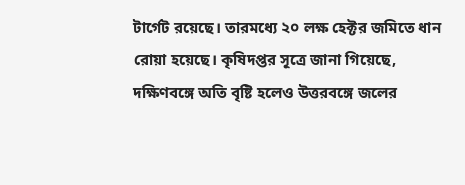টার্গেট রয়েছে। তারমধ্যে ২০ লক্ষ হেক্টর জমিতে ধান রোয়া হয়েছে। কৃষিদপ্তর সূত্রে জানা গিয়েছে, দক্ষিণবঙ্গে অতি বৃষ্টি হলেও উত্তরবঙ্গে জলের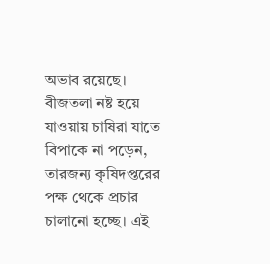অভাব রয়েছে। বীজতলা নষ্ট হয়ে যাওয়ায় চাষিরা যাতে বিপাকে না পড়েন, তারজন্য কৃষিদপ্তরের পক্ষ থেকে প্রচার চালানো হচ্ছে। এই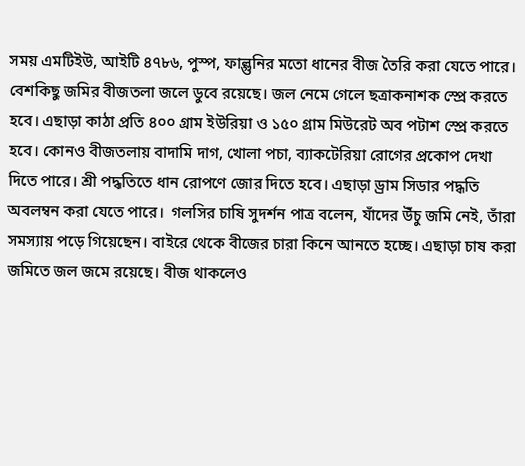সময় এমটিইউ, আইটি ৪৭৮৬, পুস্প, ফাল্গুনির মতো ধানের বীজ তৈরি করা যেতে পারে। বেশকিছু জমির বীজতলা জলে ডুবে রয়েছে। জল নেমে গেলে ছত্রাকনাশক স্প্রে করতে হবে। এছাড়া কাঠা প্রতি ৪০০ গ্রাম ইউরিয়া ও ১৫০ গ্রাম মিউরেট অব পটাশ স্প্রে করতে হবে। কোনও বীজতলায় বাদামি দাগ, খোলা পচা, ব্যাকটেরিয়া রোগের প্রকোপ দেখা দিতে পারে। শ্রী পদ্ধতিতে ধান রোপণে জোর দিতে হবে। এছাড়া ড্রাম সিডার পদ্ধতি অবলম্বন করা যেতে পারে।  গলসির চাষি সুদর্শন পাত্র বলেন, যাঁদের উঁচু জমি নেই, তাঁরা সমস্যায় পড়ে গিয়েছেন। বাইরে থেকে বীজের চারা কিনে আনতে হচ্ছে। এছাড়া চাষ করা জমিতে জল জমে রয়েছে। বীজ থাকলেও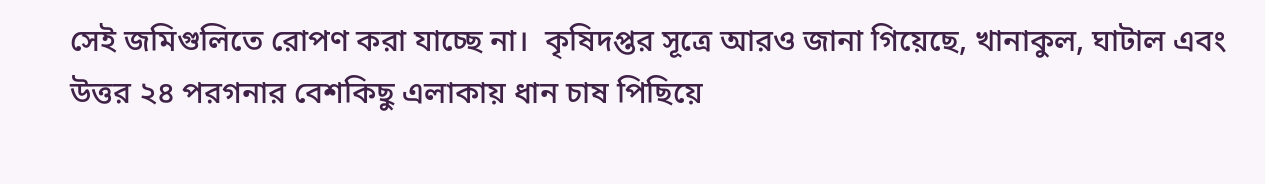সেই জমিগুলিতে রোপণ করা যাচ্ছে না।  কৃষিদপ্তর সূত্রে আরও জানা গিয়েছে, খানাকুল, ঘাটাল এবং উত্তর ২৪ পরগনার বেশকিছু এলাকায় ধান চাষ পিছিয়ে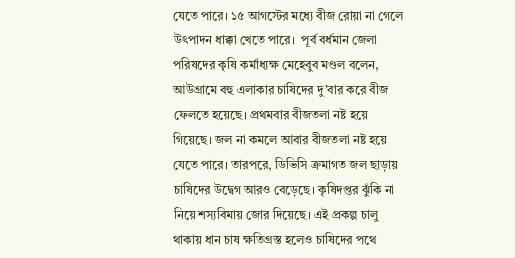যেতে পারে। ১৫ আগস্টের মধ্যে বীজ রোয়া না গেলে উৎপাদন ধাক্কা খেতে পারে।  পূর্ব বর্ধমান জেলা পরিষদের কৃষি কর্মাধ্যক্ষ মেহেবুব মণ্ডল বলেন, আউগ্রামে বহু এলাকার চাষিদের দু’বার করে বীজ ফেলতে হয়েছে। প্রথমবার বীজতলা নষ্ট হয়ে গিয়েছে। জল না কমলে আবার বীজতলা নষ্ট হয়ে যেতে পারে। তারপরে, ডিভিসি ক্রমাগত জল ছাড়ায় চাষিদের উদ্বেগ আরও বেড়েছে। কৃষিদপ্তর ঝুঁকি না নিয়ে শস্যবিমায় জোর দিয়েছে। এই প্রকল্প চালু থাকায় ধান চাষ ক্ষতিগ্রস্ত হলেও চাষিদের পথে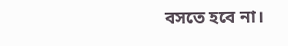বসতে হবে না।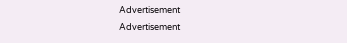Advertisement
Advertisement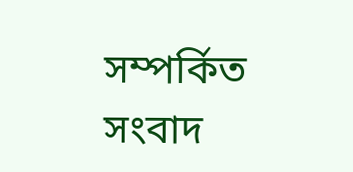সম্পর্কিত সংবাদ